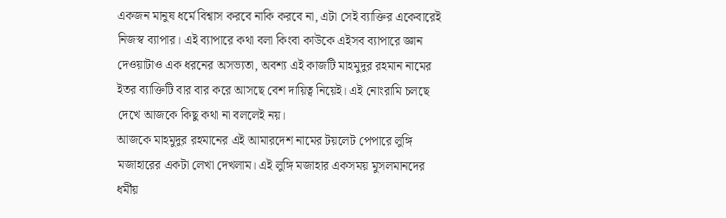একজন মানুষ ধর্মে বিশ্বাস করবে নাকি করবে না, এটা সেই ব্যাক্তির একেবারেই নিজস্ব ব্যাপার। এই ব্যাপারে কথা বলা কিংবা কাউকে এইসব ব্যাপারে জ্ঞান দেওয়াটাও এক ধরনের অসভ্যতা, অবশ্য এই কাজটি মাহমুদুর রহমান নামের ইতর ব্যাক্তিটি বার বার করে আসছে বেশ দায়িত্ব নিয়েই। এই নোংরামি চলছে দেখে আজকে কিছু কথা না বললেই নয়।
আজকে মাহমুদুর রহমানের এই আমারদেশ নামের টয়লেট পেপারে লুঙ্গি মজাহারের একটা লেখা দেখলাম। এই লুঙ্গি মজাহার একসময় মুসলমানদের ধর্মীয়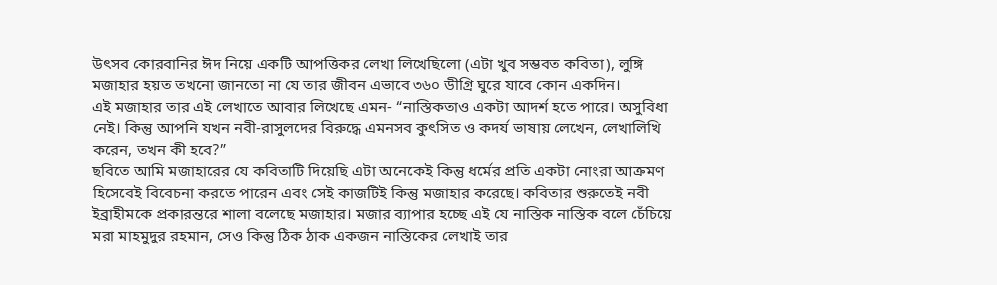উৎসব কোরবানির ঈদ নিয়ে একটি আপত্তিকর লেখা লিখেছিলো (এটা খুব সম্ভবত কবিতা), লুঙ্গি মজাহার হয়ত তখনো জানতো না যে তার জীবন এভাবে ৩৬০ ডীগ্রি ঘুরে যাবে কোন একদিন।
এই মজাহার তার এই লেখাতে আবার লিখেছে এমন- “নাস্তিকতাও একটা আদর্শ হতে পারে। অসুবিধা নেই। কিন্তু আপনি যখন নবী-রাসুলদের বিরুদ্ধে এমনসব কুৎসিত ও কদর্য ভাষায় লেখেন, লেখালিখি করেন, তখন কী হবে?”
ছবিতে আমি মজাহারের যে কবিতাটি দিয়েছি এটা অনেকেই কিন্তু ধর্মের প্রতি একটা নোংরা আক্রমণ হিসেবেই বিবেচনা করতে পারেন এবং সেই কাজটিই কিন্তু মজাহার করেছে। কবিতার শুরুতেই নবী ইব্রাহীমকে প্রকারন্তরে শালা বলেছে মজাহার। মজার ব্যাপার হচ্ছে এই যে নাস্তিক নাস্তিক বলে চেঁচিয়ে মরা মাহমুদুর রহমান, সেও কিন্তু ঠিক ঠাক একজন নাস্তিকের লেখাই তার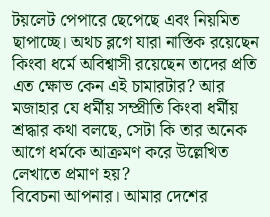টয়লেট পেপারে ছেপেছে এবং নিয়মিত ছাপাচ্ছে। অথচ ব্লগে যারা নাস্তিক রয়েছেন কিংবা ধর্মে অবিশ্বাসী রয়েছেন তাদের প্রতি এত ক্ষোভ কেন এই চামারটার? আর মজাহার যে ধর্মীয় সম্প্রীতি কিংবা ধর্মীয় শ্রদ্ধার কথা বলছে, সেটা কি তার অনেক আগে ধর্মকে আক্রমণ করে উল্লেখিত লেখাতে প্রমাণ হয়?
বিবেচনা আপনার। আমার দেশের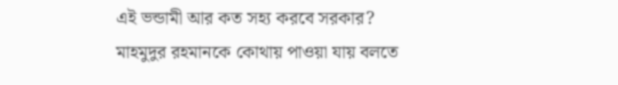এই ভন্ডামী আর কত সহ্য করবে সরকার?
মাহমুদুর রহমানকে কোথায় পাওয়া যায় বলতে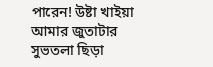পারেন! উষ্টা খাইয়া আমার জুতাটার সুভতলা ছিড়া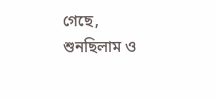গেছে, শুনছিলাম ও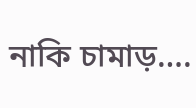নাকি চামাড়….